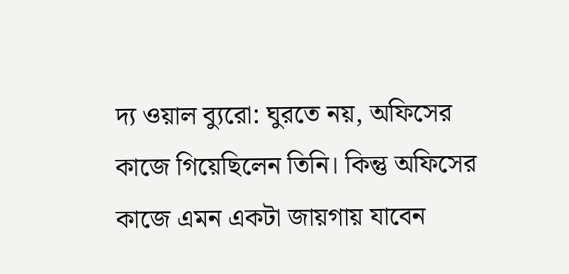দ্য ওয়াল ব্যুরো: ঘুরতে নয়, অফিসের কাজে গিয়েছিলেন তিনি। কিন্তু অফিসের কাজে এমন একটা জায়গায় যাবেন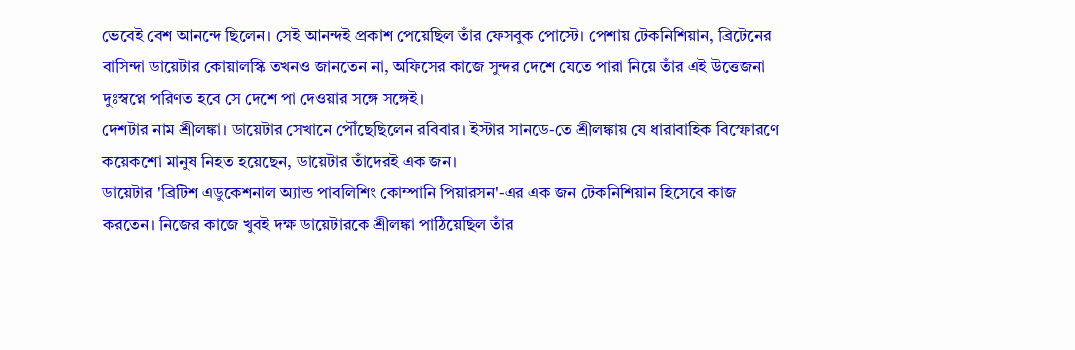ভেবেই বেশ আনন্দে ছিলেন। সেই আনন্দই প্রকাশ পেয়েছিল তাঁর ফেসবুক পোস্টে। পেশায় টেকনিশিয়ান, ব্রিটেনের বাসিন্দা ডায়েটার কোয়ালস্কি তখনও জানতেন না, অফিসের কাজে সুন্দর দেশে যেতে পারা নিয়ে তাঁর এই উত্তেজনা দুঃস্বপ্নে পরিণত হবে সে দেশে পা দেওয়ার সঙ্গে সঙ্গেই।
দেশটার নাম শ্রীলঙ্কা। ডায়েটার সেখানে পৌঁছেছিলেন রবিবার। ইস্টার সানডে-তে শ্রীলঙ্কায় যে ধারাবাহিক বিস্ফোরণে কয়েকশো মানুষ নিহত হয়েছেন, ডায়েটার তাঁদেরই এক জন।
ডায়েটার 'ব্রিটিশ এডুকেশনাল অ্যান্ড পাবলিশিং কোম্পানি পিয়ারসন'-এর এক জন টেকনিশিয়ান হিসেবে কাজ করতেন। নিজের কাজে খুবই দক্ষ ডায়েটারকে শ্রীলঙ্কা পাঠিয়েছিল তাঁর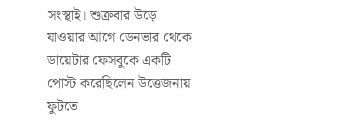সংস্থাই। শুক্রবার উড়ে যাওয়ার আগে ডেনভার থেকে ডায়েটার ফেসবুকে একটি পোস্ট করেছিলেন উত্তেজনায় ফুটতে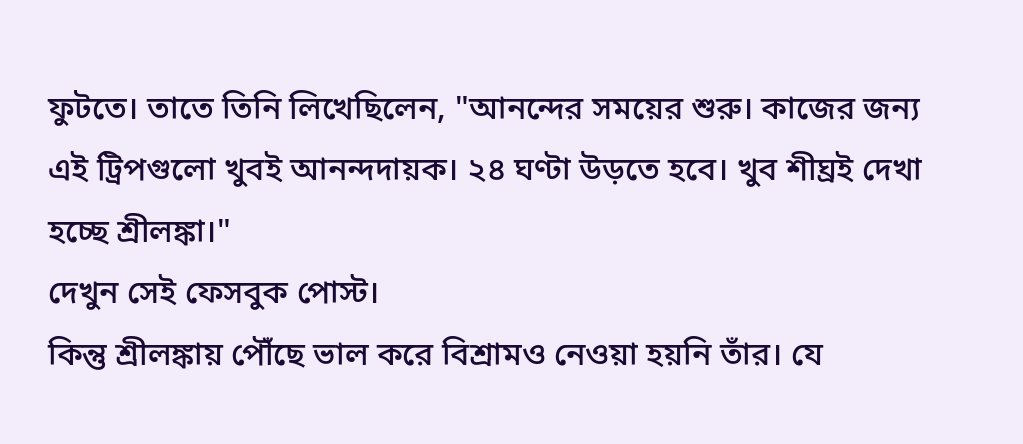ফুটতে। তাতে তিনি লিখেছিলেন, "আনন্দের সময়ের শুরু। কাজের জন্য এই ট্রিপগুলো খুবই আনন্দদায়ক। ২৪ ঘণ্টা উড়তে হবে। খুব শীঘ্রই দেখা হচ্ছে শ্রীলঙ্কা।"
দেখুন সেই ফেসবুক পোস্ট।
কিন্তু শ্রীলঙ্কায় পৌঁছে ভাল করে বিশ্রামও নেওয়া হয়নি তাঁর। যে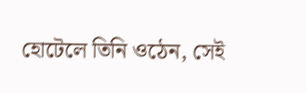হোটেলে তিনি ওঠেন, সেই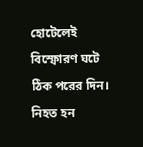হোটেলেই বিস্ফোরণ ঘটে ঠিক পরের দিন। নিহত হন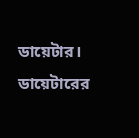ডায়েটার।
ডায়েটারের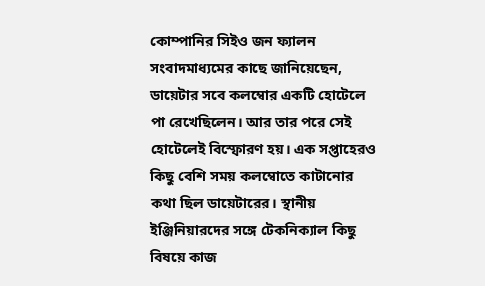কোম্পানির সিইও জন ফ্যালন সংবাদমাধ্যমের কাছে জানিয়েছেন, ডায়েটার সবে কলম্বোর একটি হোটেলে পা রেখেছিলেন। আর তার পরে সেই হোটেলেই বিস্ফোরণ হয়। এক সপ্তাহেরও কিছু বেশি সময় কলম্বোতে কাটানোর কথা ছিল ডায়েটারের। স্থানীয় ইঞ্জিনিয়ারদের সঙ্গে টেকনিক্যাল কিছু বিষয়ে কাজ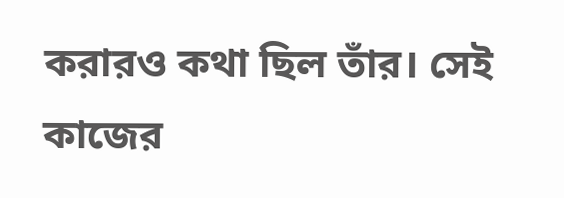করারও কথা ছিল তাঁর। সেই কাজের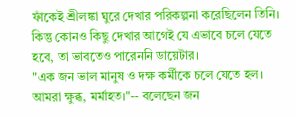ফাঁকেই শ্রীলঙ্কা ঘুরে দেখার পরিকল্পনা করেছিলেন তিনি।
কিন্তু কোনও কিছু দেখার আগেই যে এভাবে চলে যেতে হবে, তা ভাবতেও পারেননি ডায়েটার।
"এক জন ভাল মানুষ ও দক্ষ কর্মীকে চলে যেতে হল। আমরা ক্ষুব্ধ, মর্মাহত।"-- বলেছেন জন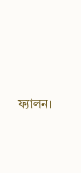ফ্যালন।